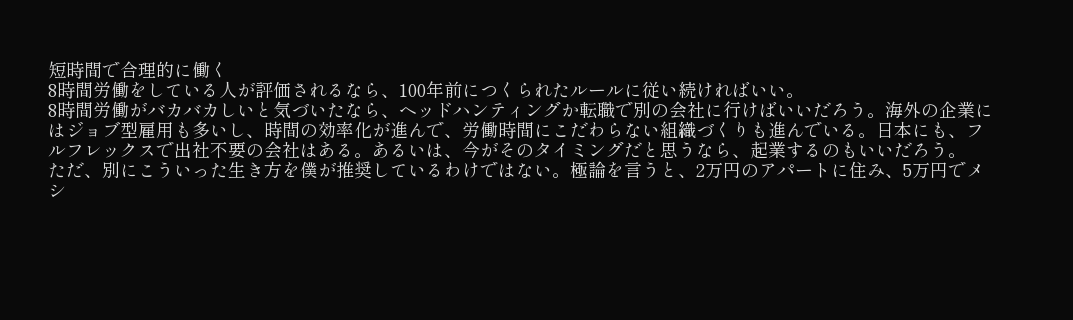短時間で合理的に働く
8時間労働をしている人が評価されるなら、100年前につくられたルールに従い続ければいい。
8時間労働がバカバカしいと気づいたなら、ヘッドハンティングか転職で別の会社に行けばいいだろう。海外の企業にはジョブ型雇用も多いし、時間の効率化が進んで、労働時間にこだわらない組織づくりも進んでいる。日本にも、フルフレックスで出社不要の会社はある。あるいは、今がそのタイミングだと思うなら、起業するのもいいだろう。
ただ、別にこういった生き方を僕が推奨しているわけではない。極論を言うと、2万円のアパートに住み、5万円でメシ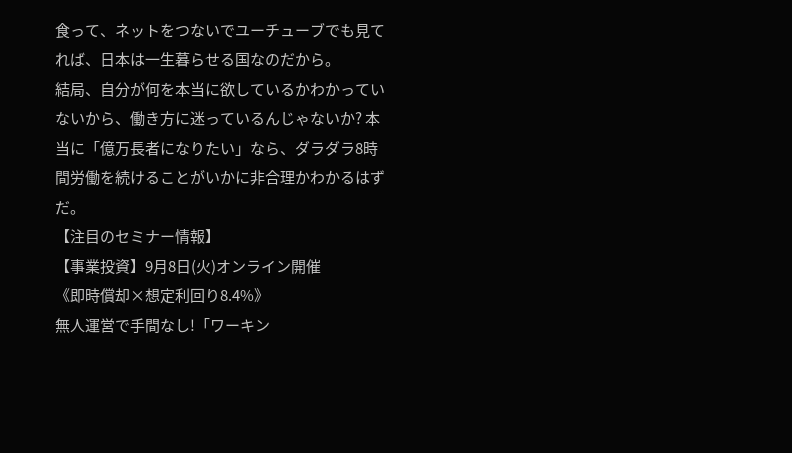食って、ネットをつないでユーチューブでも見てれば、日本は一生暮らせる国なのだから。
結局、自分が何を本当に欲しているかわかっていないから、働き方に迷っているんじゃないか? 本当に「億万長者になりたい」なら、ダラダラ8時間労働を続けることがいかに非合理かわかるはずだ。
【注目のセミナー情報】
【事業投資】9月8日(火)オンライン開催
《即時償却×想定利回り8.4%》
無人運営で手間なし!「ワーキン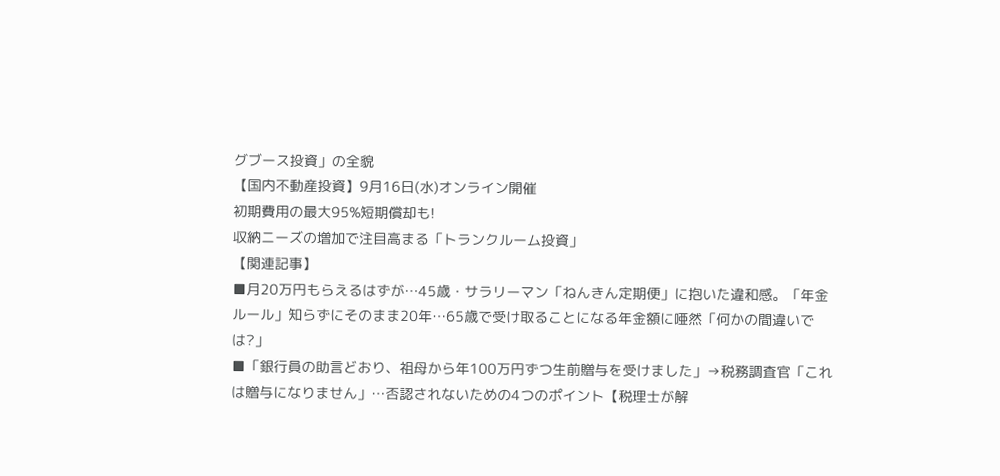グブース投資」の全貌
【国内不動産投資】9月16日(水)オンライン開催
初期費用の最大95%短期償却も!
収納ニーズの増加で注目高まる「トランクルーム投資」
【関連記事】
■月20万円もらえるはずが…45歳・サラリーマン「ねんきん定期便」に抱いた違和感。「年金ルール」知らずにそのまま20年…65歳で受け取ることになる年金額に唖然「何かの間違いでは?」
■「銀行員の助言どおり、祖母から年100万円ずつ生前贈与を受けました」→税務調査官「これは贈与になりません」…否認されないための4つのポイント【税理士が解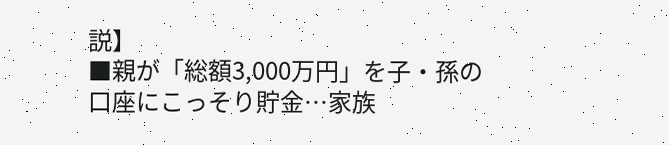説】
■親が「総額3,000万円」を子・孫の口座にこっそり貯金…家族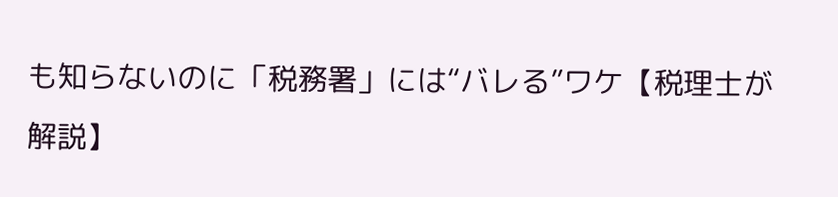も知らないのに「税務署」には“バレる”ワケ【税理士が解説】